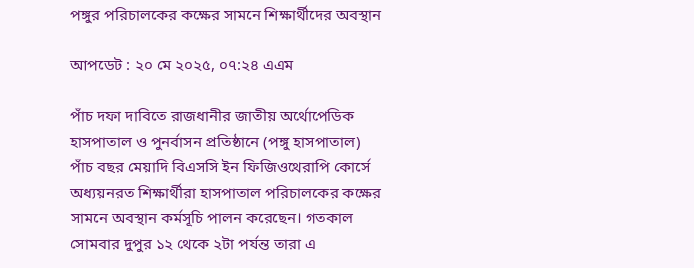পঙ্গুর পরিচালকের কক্ষের সামনে শিক্ষার্থীদের অবস্থান

আপডেট : ২০ মে ২০২৫, ০৭:২৪ এএম

পাঁচ দফা দাবিতে রাজধানীর জাতীয় অর্থোপেডিক হাসপাতাল ও পুনর্বাসন প্রতিষ্ঠানে (পঙ্গু হাসপাতাল) পাঁচ বছর মেয়াদি বিএসসি ইন ফিজিওথেরাপি কোর্সে অধ্যয়নরত শিক্ষার্থীরা হাসপাতাল পরিচালকের কক্ষের সামনে অবস্থান কর্মসূচি পালন করেছেন। গতকাল সোমবার দুপুর ১২ থেকে ২টা পর্যন্ত তারা এ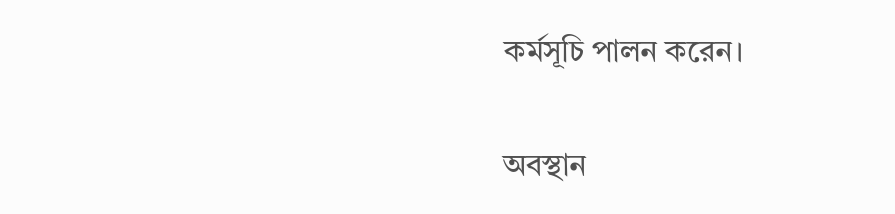কর্মসূচি পালন করেন।

অবস্থান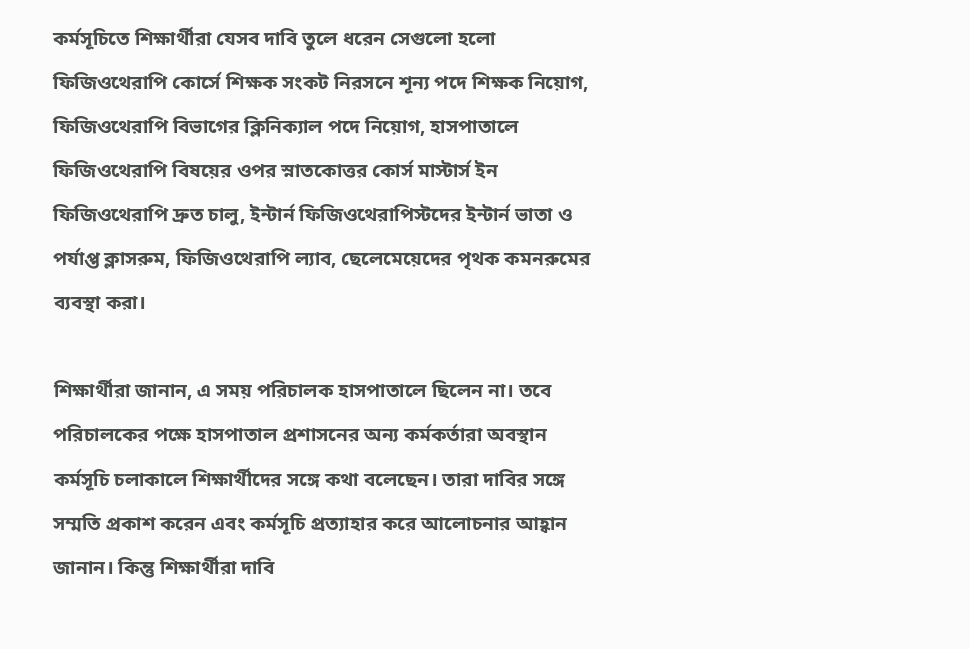কর্মসূচিতে শিক্ষার্থীরা যেসব দাবি তুলে ধরেন সেগুলো হলো ফিজিওথেরাপি কোর্সে শিক্ষক সংকট নিরসনে শূন্য পদে শিক্ষক নিয়োগ, ফিজিওথেরাপি বিভাগের ক্লিনিক্যাল পদে নিয়োগ, হাসপাতালে ফিজিওথেরাপি বিষয়ের ওপর স্নাতকোত্তর কোর্স মাস্টার্স ইন ফিজিওথেরাপি দ্রুত চালু, ইন্টার্ন ফিজিওথেরাপিস্টদের ইন্টার্ন ভাতা ও পর্যাপ্ত ক্লাসরুম, ফিজিওথেরাপি ল্যাব, ছেলেমেয়েদের পৃথক কমনরুমের ব্যবস্থা করা।

শিক্ষার্থীরা জানান, এ সময় পরিচালক হাসপাতালে ছিলেন না। তবে পরিচালকের পক্ষে হাসপাতাল প্রশাসনের অন্য কর্মকর্তারা অবস্থান কর্মসূচি চলাকালে শিক্ষার্থীদের সঙ্গে কথা বলেছেন। তারা দাবির সঙ্গে সম্মতি প্রকাশ করেন এবং কর্মসূচি প্রত্যাহার করে আলোচনার আহ্বান জানান। কিন্তু শিক্ষার্থীরা দাবি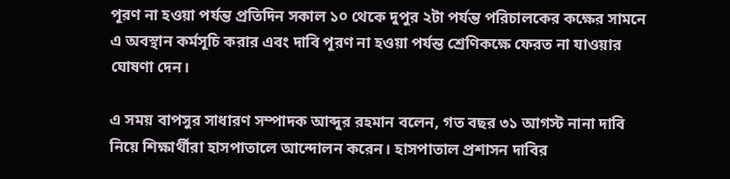পূরণ না হওয়া পর্যন্ত প্রতিদিন সকাল ১০ থেকে দুপুর ২টা পর্যন্ত পরিচালকের কক্ষের সামনে এ অবস্থান কর্মসূচি করার এবং দাবি পূরণ না হওয়া পর্যন্ত শ্রেণিকক্ষে ফেরত না যাওয়ার ঘোষণা দেন।

এ সময় বাপসুর সাধারণ সম্পাদক আব্দুর রহমান বলেন, গত বছর ৩১ আগস্ট নানা দাবি নিয়ে শিক্ষার্থীরা হাসপাতালে আন্দোলন করেন। হাসপাতাল প্রশাসন দাবির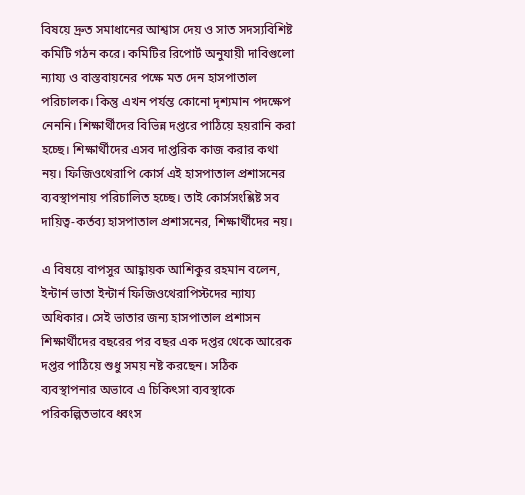বিষয়ে দ্রুত সমাধানের আশ্বাস দেয় ও সাত সদস্যবিশিষ্ট কমিটি গঠন করে। কমিটির রিপোর্ট অনুযায়ী দাবিগুলো ন্যায্য ও বাস্তবায়নের পক্ষে মত দেন হাসপাতাল পরিচালক। কিন্তু এখন পর্যন্ত কোনো দৃশ্যমান পদক্ষেপ নেননি। শিক্ষার্থীদের বিভিন্ন দপ্তরে পাঠিয়ে হয়রানি করা হচ্ছে। শিক্ষার্থীদের এসব দাপ্তরিক কাজ করার কথা নয়। ফিজিওথেরাপি কোর্স এই হাসপাতাল প্রশাসনের ব্যবস্থাপনায় পরিচালিত হচ্ছে। তাই কোর্সসংশ্লিষ্ট সব দায়িত্ব-কর্তব্য হাসপাতাল প্রশাসনের, শিক্ষার্থীদের নয়।

এ বিষয়ে বাপসুর আহ্বায়ক আশিকুর রহমান বলেন, ইন্টার্ন ভাতা ইন্টার্ন ফিজিওথেরাপিস্টদের ন্যায্য অধিকার। সেই ভাতার জন্য হাসপাতাল প্রশাসন শিক্ষার্থীদের বছরের পর বছর এক দপ্তর থেকে আরেক দপ্তর পাঠিয়ে শুধু সময় নষ্ট করছেন। সঠিক ব্যবস্থাপনার অভাবে এ চিকিৎসা ব্যবস্থাকে পরিকল্পিতভাবে ধ্বংস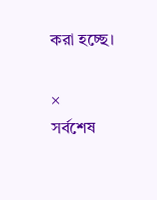করা হচ্ছে।

×
সর্বশেষ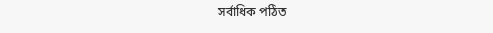সর্বাধিক পঠিত